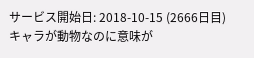サービス開始日: 2018-10-15 (2666日目)
キャラが動物なのに意味が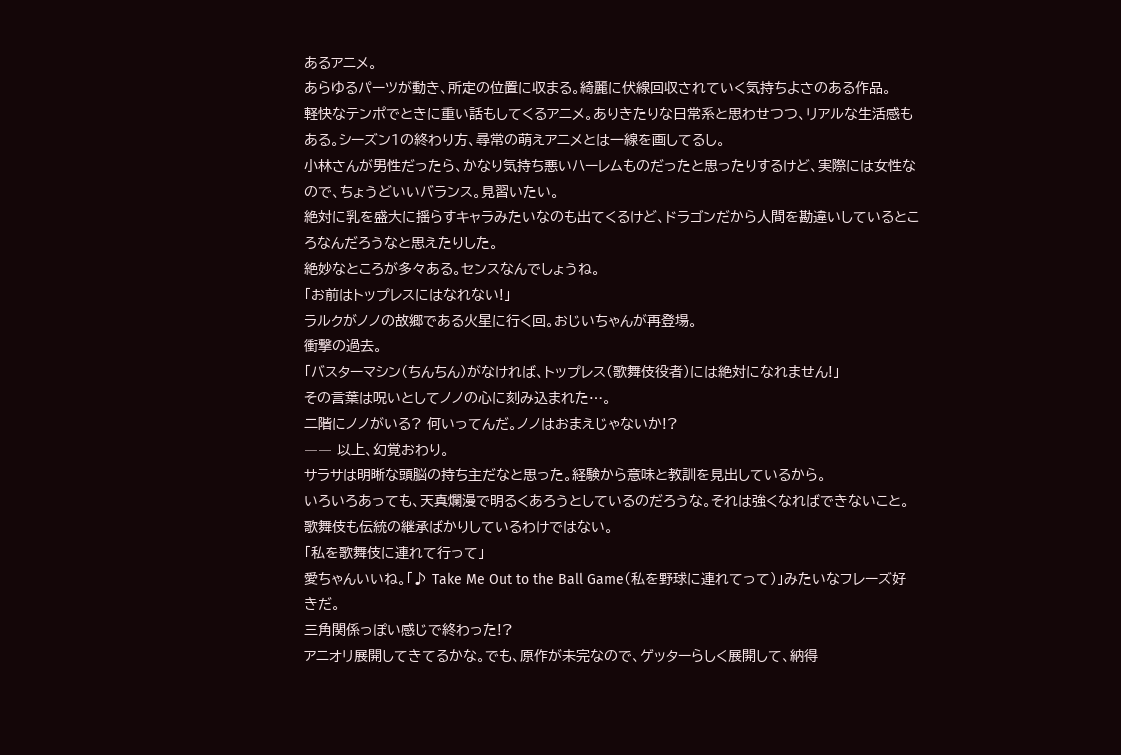あるアニメ。
あらゆるパーツが動き、所定の位置に収まる。綺麗に伏線回収されていく気持ちよさのある作品。
軽快なテンポでときに重い話もしてくるアニメ。ありきたりな日常系と思わせつつ、リアルな生活感もある。シーズン1の終わり方、尋常の萌えアニメとは一線を画してるし。
小林さんが男性だったら、かなり気持ち悪いハーレムものだったと思ったりするけど、実際には女性なので、ちょうどいいバランス。見習いたい。
絶対に乳を盛大に揺らすキャラみたいなのも出てくるけど、ドラゴンだから人間を勘違いしているところなんだろうなと思えたりした。
絶妙なところが多々ある。センスなんでしょうね。
「お前はトップレスにはなれない!」
ラルクがノノの故郷である火星に行く回。おじいちゃんが再登場。
衝撃の過去。
「バスターマシン(ちんちん)がなければ、トップレス(歌舞伎役者)には絶対になれません!」
その言葉は呪いとしてノノの心に刻み込まれた…。
二階にノノがいる? 何いってんだ。ノノはおまえじゃないか!?
―― 以上、幻覚おわり。
サラサは明晰な頭脳の持ち主だなと思った。経験から意味と教訓を見出しているから。
いろいろあっても、天真爛漫で明るくあろうとしているのだろうな。それは強くなればできないこと。
歌舞伎も伝統の継承ばかりしているわけではない。
「私を歌舞伎に連れて行って」
愛ちゃんいいね。「♪ Take Me Out to the Ball Game(私を野球に連れてって)」みたいなフレーズ好きだ。
三角関係っぽい感じで終わった!?
アニオリ展開してきてるかな。でも、原作が未完なので、ゲッターらしく展開して、納得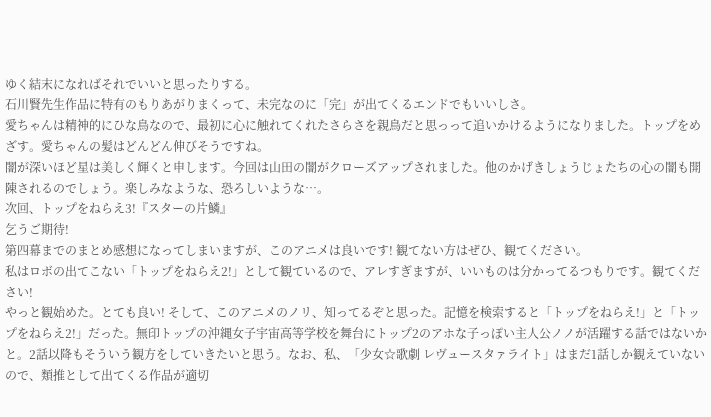ゆく結末になればそれでいいと思ったりする。
石川賢先生作品に特有のもりあがりまくって、未完なのに「完」が出てくるエンドでもいいしさ。
愛ちゃんは精神的にひな鳥なので、最初に心に触れてくれたさらさを親鳥だと思っって追いかけるようになりました。トップをめざす。愛ちゃんの髪はどんどん伸びそうですね。
闇が深いほど星は美しく輝くと申します。今回は山田の闇がクローズアップされました。他のかげきしょうじょたちの心の闇も開陳されるのでしょう。楽しみなような、恐ろしいような…。
次回、トップをねらえ3!『スターの片鱗』
乞うご期待!
第四幕までのまとめ感想になってしまいますが、このアニメは良いです! 観てない方はぜひ、観てください。
私はロボの出てこない「トップをねらえ2!」として観ているので、アレすぎますが、いいものは分かってるつもりです。観てください!
やっと観始めた。とても良い! そして、このアニメのノリ、知ってるぞと思った。記憶を検索すると「トップをねらえ!」と「トップをねらえ2!」だった。無印トップの沖縄女子宇宙高等学校を舞台にトップ2のアホな子っぽい主人公ノノが活躍する話ではないかと。2話以降もそういう観方をしていきたいと思う。なお、私、「少女☆歌劇 レヴュースタァライト」はまだ1話しか観えていないので、類推として出てくる作品が適切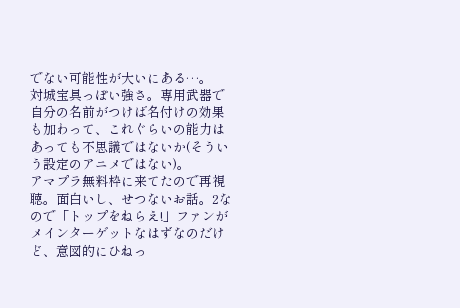でない可能性が大いにある…。
対城宝具っぽい強さ。専用武器で自分の名前がつけば名付けの効果も加わって、これぐらいの能力はあっても不思議ではないか(そういう設定のアニメではない)。
アマプラ無料枠に来てたので再視聴。面白いし、せつないお話。2なので「トップをねらえ!」ファンがメインターゲットなはずなのだけど、意図的にひねっ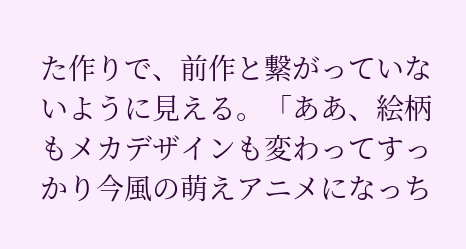た作りで、前作と繋がっていないように見える。「ああ、絵柄もメカデザインも変わってすっかり今風の萌えアニメになっち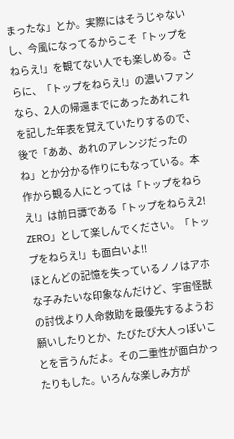まったな」とか。実際にはそうじゃないし、今風になってるからこそ「トップをねらえ!」を観てない人でも楽しめる。さらに、「トップをねらえ!」の濃いファンなら、2人の帰還までにあったあれこれを記した年表を覚えていたりするので、後で「ああ、あれのアレンジだったのね」とか分かる作りにもなっている。本作から観る人にとっては「トップをねらえ!」は前日譚である「トップをねらえ2! ZERO」として楽しんでください。「トップをねらえ!」も面白いよ!!
ほとんどの記憶を失っているノノはアホな子みたいな印象なんだけど、宇宙怪獣の討伐より人命救助を最優先するようお願いしたりとか、たびたび大人っぽいことを言うんだよ。その二重性が面白かったりもした。いろんな楽しみ方が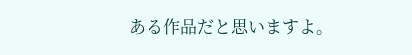ある作品だと思いますよ。